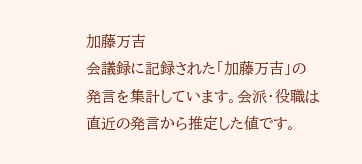加藤万吉
会議録に記録された「加藤万吉」の発言を集計しています。会派・役職は直近の発言から推定した値です。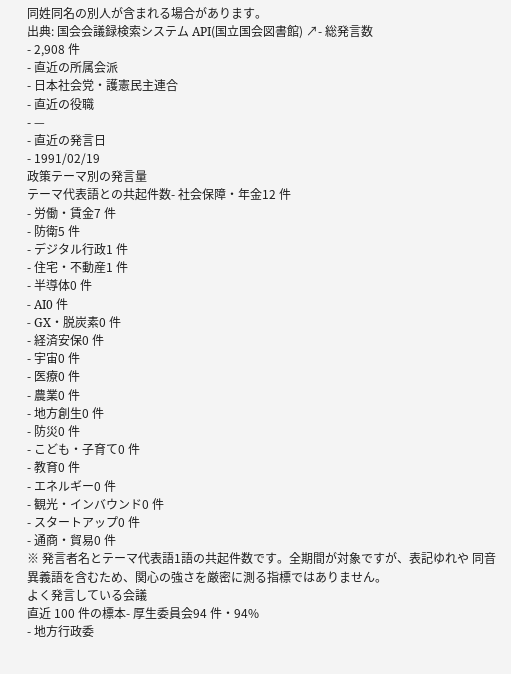同姓同名の別人が含まれる場合があります。
出典: 国会会議録検索システム API(国立国会図書館) ↗- 総発言数
- 2,908 件
- 直近の所属会派
- 日本社会党・護憲民主連合
- 直近の役職
- —
- 直近の発言日
- 1991/02/19
政策テーマ別の発言量
テーマ代表語との共起件数- 社会保障・年金12 件
- 労働・賃金7 件
- 防衛5 件
- デジタル行政1 件
- 住宅・不動産1 件
- 半導体0 件
- AI0 件
- GX・脱炭素0 件
- 経済安保0 件
- 宇宙0 件
- 医療0 件
- 農業0 件
- 地方創生0 件
- 防災0 件
- こども・子育て0 件
- 教育0 件
- エネルギー0 件
- 観光・インバウンド0 件
- スタートアップ0 件
- 通商・貿易0 件
※ 発言者名とテーマ代表語1語の共起件数です。全期間が対象ですが、表記ゆれや 同音異義語を含むため、関心の強さを厳密に測る指標ではありません。
よく発言している会議
直近 100 件の標本- 厚生委員会94 件・94%
- 地方行政委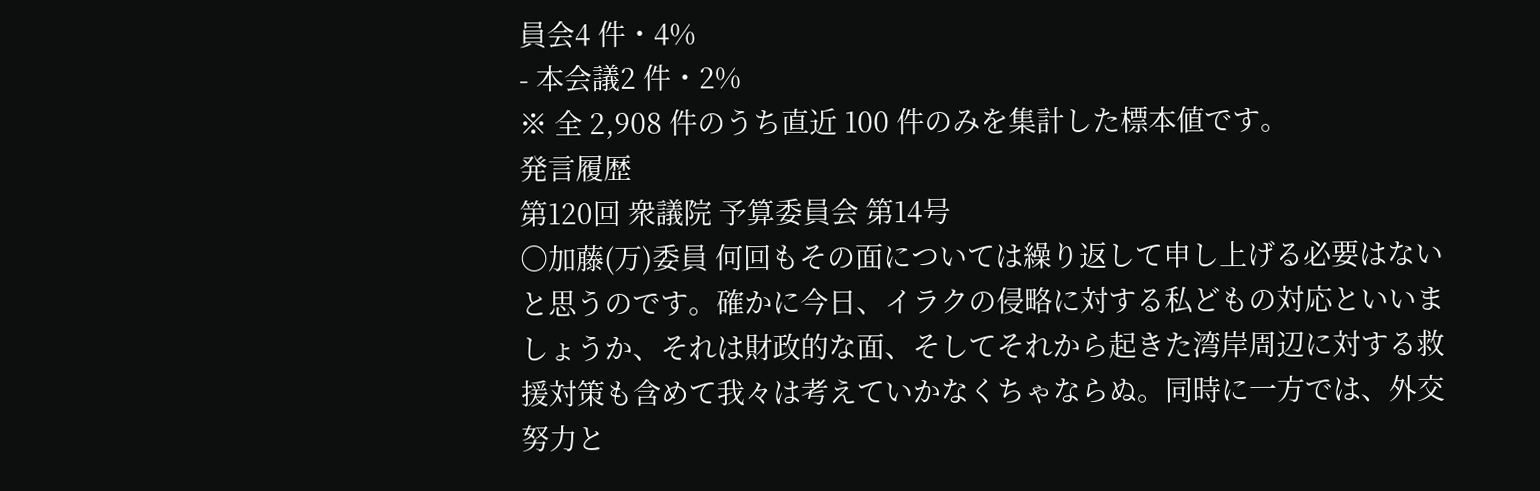員会4 件・4%
- 本会議2 件・2%
※ 全 2,908 件のうち直近 100 件のみを集計した標本値です。
発言履歴
第120回 衆議院 予算委員会 第14号
○加藤(万)委員 何回もその面については繰り返して申し上げる必要はないと思うのです。確かに今日、イラクの侵略に対する私どもの対応といいましょうか、それは財政的な面、そしてそれから起きた湾岸周辺に対する救援対策も含めて我々は考えていかなくちゃならぬ。同時に一方では、外交努力と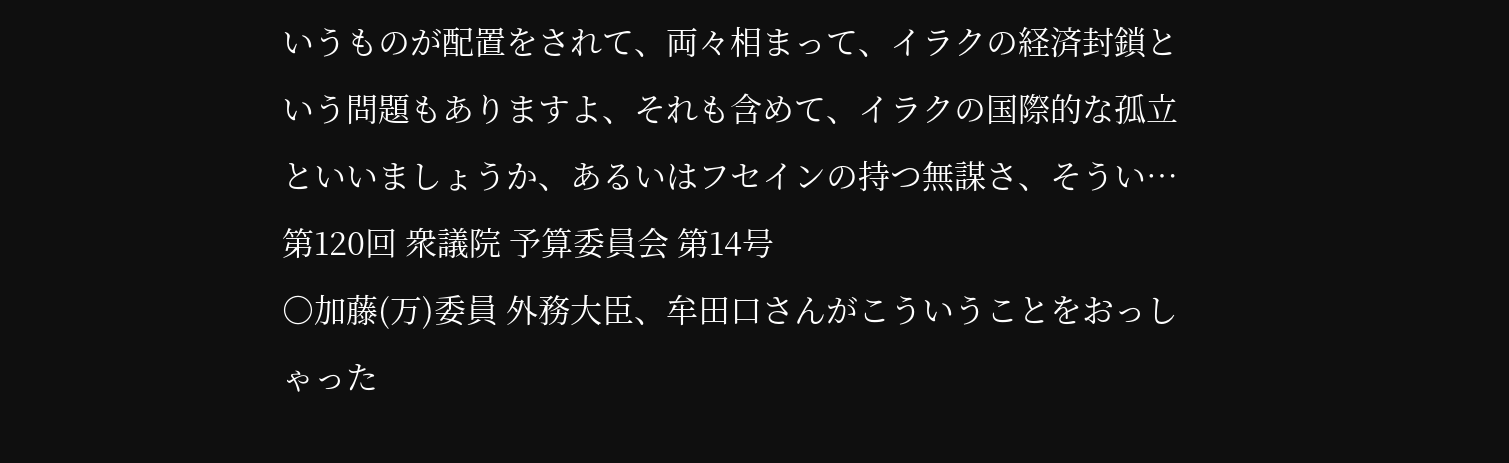いうものが配置をされて、両々相まって、イラクの経済封鎖という問題もありますよ、それも含めて、イラクの国際的な孤立といいましょうか、あるいはフセインの持つ無謀さ、そうい…
第120回 衆議院 予算委員会 第14号
○加藤(万)委員 外務大臣、牟田口さんがこういうことをおっしゃった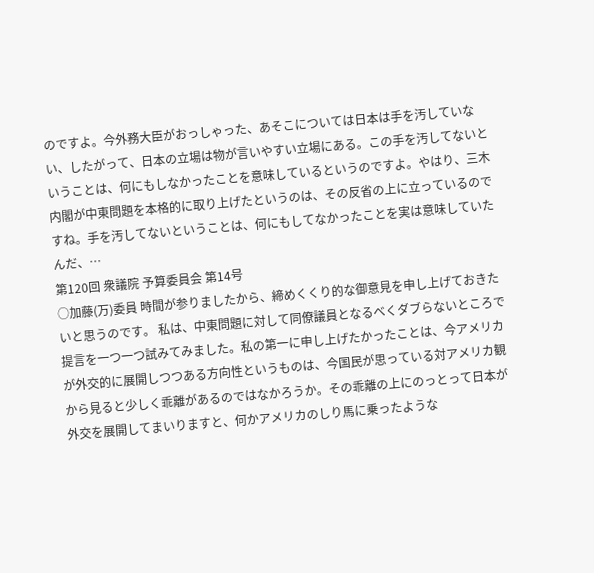のですよ。今外務大臣がおっしゃった、あそこについては日本は手を汚していない、したがって、日本の立場は物が言いやすい立場にある。この手を汚してないということは、何にもしなかったことを意味しているというのですよ。やはり、三木内閣が中東問題を本格的に取り上げたというのは、その反省の上に立っているのですね。手を汚してないということは、何にもしてなかったことを実は意味していたんだ、…
第120回 衆議院 予算委員会 第14号
○加藤(万)委員 時間が参りましたから、締めくくり的な御意見を申し上げておきたいと思うのです。 私は、中東問題に対して同僚議員となるべくダブらないところで提言を一つ一つ試みてみました。私の第一に申し上げたかったことは、今アメリカが外交的に展開しつつある方向性というものは、今国民が思っている対アメリカ観から見ると少しく乖離があるのではなかろうか。その乖離の上にのっとって日本が外交を展開してまいりますと、何かアメリカのしり馬に乗ったような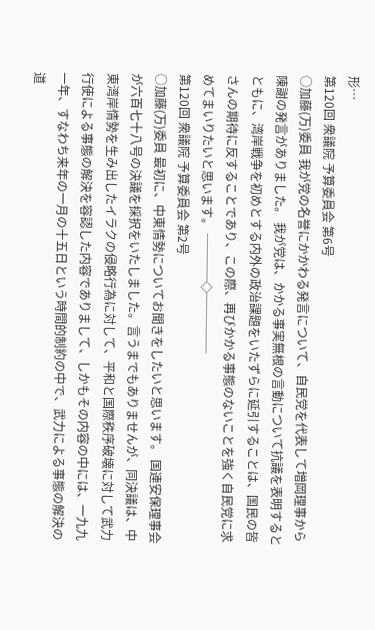形…
第120回 衆議院 予算委員会 第6号
○加藤(万)委員 我が党の名誉にかかわる発言について、自民党を代表して増岡理事から陳謝の発言がありました。 我が党は、かかる事実無根の言動について抗議を表明するとともに、湾岸戦争を初めとする内外の政治課題をいたずらに延引することは、国民の皆さんの期待に反することであり、この際、再びかかる事態のないことを強く自民党に求めてまいりたいと思います。 ────◇─────
第120回 衆議院 予算委員会 第2号
○加藤(万)委員 最初に、中東情勢についてお聞きをしたいと思います。 国連安保理事会が六百七十八号の決議を採択をいたしました。言うまでもありませんが、同決議は、中東湾岸情勢を生み出したイラクの侵略行為に対して、平和と国際秩序破壊に対して武力行使による事態の解決を容認した内容でありまして、しかもその内容の中には、一九九一年、すなわち来年の一月の十五日という時間的制約の中で、武力による事態の解決の道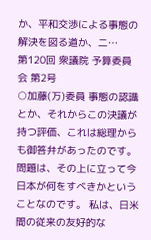か、平和交渉による事態の解決を図る道か、二…
第120回 衆議院 予算委員会 第2号
○加藤(万)委員 事態の認識とか、それからこの決議が持つ評価、これは総理からも御答弁があったのです。問題は、その上に立って今日本が何をすべきかということなのです。 私は、日米間の従来の友好的な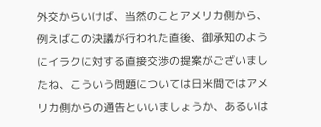外交からいけば、当然のことアメリカ側から、例えばこの決議が行われた直後、御承知のようにイラクに対する直接交渉の提案がございましたね、こういう問題については日米間ではアメリカ側からの通告といいましょうか、あるいは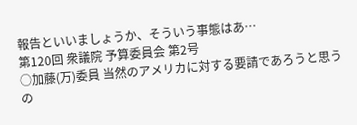報告といいましょうか、そういう事態はあ…
第120回 衆議院 予算委員会 第2号
○加藤(万)委員 当然のアメリカに対する要請であろうと思うの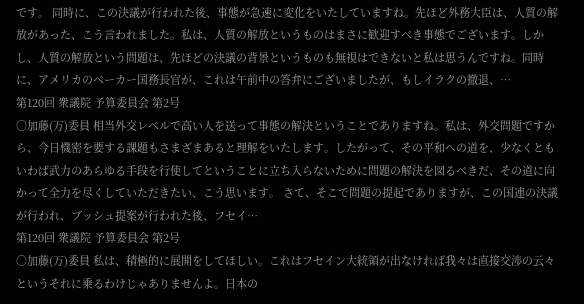です。 同時に、この決議が行われた後、事態が急速に変化をいたしていますね。先ほど外務大臣は、人質の解放があった、こう言われました。私は、人質の解放というものはまさに歓迎すべき事態でございます。しかし、人質の解放という問題は、先ほどの決議の背景というものも無視はできないと私は思うんですね。同時に、アメリカのベーカー国務長官が、これは午前中の答弁にございましたが、もしイラクの撤退、…
第120回 衆議院 予算委員会 第2号
○加藤(万)委員 相当外交レベルで高い人を送って事態の解決ということでありますね。私は、外交問題ですから、今日機密を要する課題もさまざまあると理解をいたします。したがって、その平和への道を、少なくともいわば武力のあらゆる手段を行使してということに立ち入らないために問題の解決を図るべきだ、その道に向かって全力を尽くしていただきたい、こう思います。 さて、そこで問題の提起でありますが、この国連の決議が行われ、ブッシュ提案が行われた後、フセイ…
第120回 衆議院 予算委員会 第2号
○加藤(万)委員 私は、積極的に展開をしてほしい。これはフセイン大統領が出なければ我々は直接交渉の云々というそれに乗るわけじゃありませんよ。日本の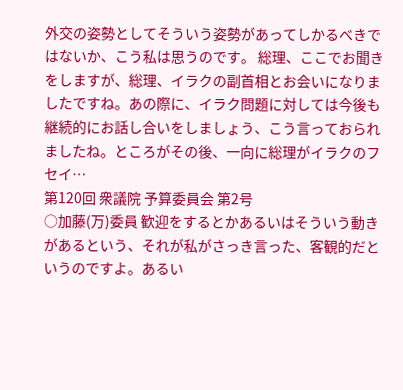外交の姿勢としてそういう姿勢があってしかるべきではないか、こう私は思うのです。 総理、ここでお聞きをしますが、総理、イラクの副首相とお会いになりましたですね。あの際に、イラク問題に対しては今後も継続的にお話し合いをしましょう、こう言っておられましたね。ところがその後、一向に総理がイラクのフセイ…
第120回 衆議院 予算委員会 第2号
○加藤(万)委員 歓迎をするとかあるいはそういう動きがあるという、それが私がさっき言った、客観的だというのですよ。あるい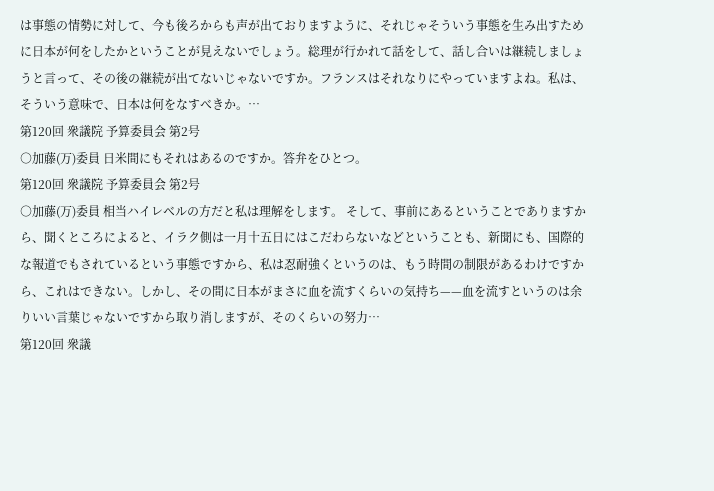は事態の情勢に対して、今も後ろからも声が出ておりますように、それじゃそういう事態を生み出すために日本が何をしたかということが見えないでしょう。総理が行かれて話をして、話し合いは継続しましょうと言って、その後の継続が出てないじゃないですか。フランスはそれなりにやっていますよね。私は、そういう意味で、日本は何をなすべきか。…
第120回 衆議院 予算委員会 第2号
○加藤(万)委員 日米間にもそれはあるのですか。答弁をひとつ。
第120回 衆議院 予算委員会 第2号
○加藤(万)委員 相当ハイレベルの方だと私は理解をします。 そして、事前にあるということでありますから、聞くところによると、イラク側は一月十五日にはこだわらないなどということも、新聞にも、国際的な報道でもされているという事態ですから、私は忍耐強くというのは、もう時間の制限があるわけですから、これはできない。しかし、その間に日本がまさに血を流すくらいの気持ち——血を流すというのは余りいい言葉じゃないですから取り消しますが、そのくらいの努力…
第120回 衆議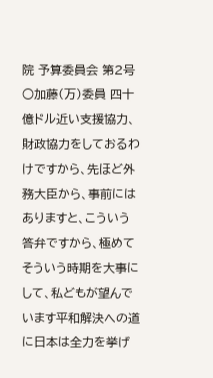院 予算委員会 第2号
○加藤(万)委員 四十億ドル近い支援協力、財政協力をしておるわけですから、先ほど外務大臣から、事前にはありますと、こういう答弁ですから、極めてそういう時期を大事にして、私どもが望んでいます平和解決への道に日本は全力を挙げ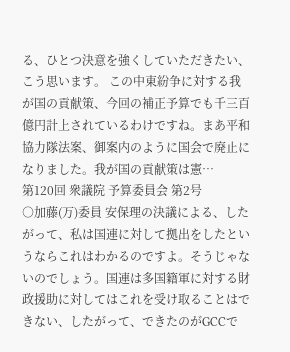る、ひとつ決意を強くしていただきたい、こう思います。 この中東紛争に対する我が国の貢献策、今回の補正予算でも千三百億円計上されているわけですね。まあ平和協力隊法案、御案内のように国会で廃止になりました。我が国の貢献策は憲…
第120回 衆議院 予算委員会 第2号
○加藤(万)委員 安保理の決議による、したがって、私は国連に対して拠出をしたというならこれはわかるのですよ。そうじゃないのでしょう。国連は多国籍軍に対する財政援助に対してはこれを受け取ることはできない、したがって、できたのがGCCで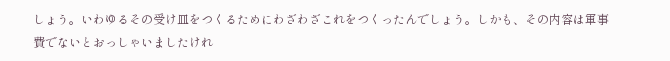しょう。いわゆるその受け皿をつくるためにわざわざこれをつくったんでしょう。しかも、その内容は軍事費でないとおっしゃいましたけれ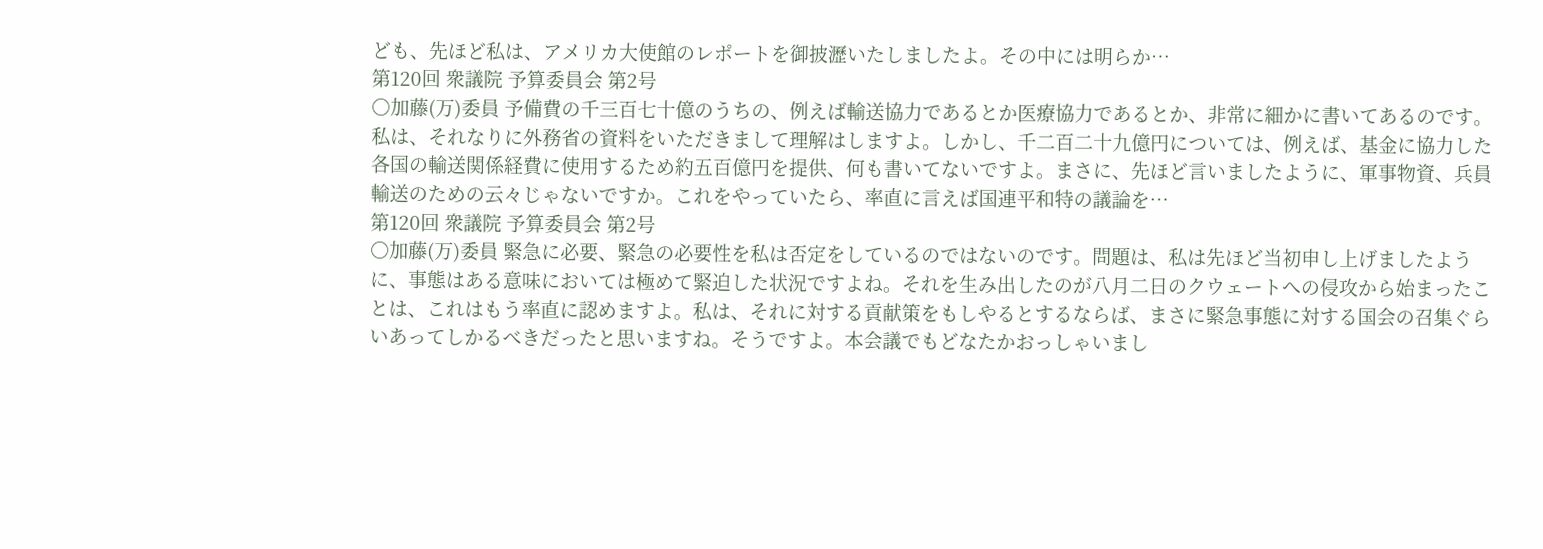ども、先ほど私は、アメリカ大使館のレポートを御披瀝いたしましたよ。その中には明らか…
第120回 衆議院 予算委員会 第2号
○加藤(万)委員 予備費の千三百七十億のうちの、例えば輸送協力であるとか医療協力であるとか、非常に細かに書いてあるのです。私は、それなりに外務省の資料をいただきまして理解はしますよ。しかし、千二百二十九億円については、例えば、基金に協力した各国の輸送関係経費に使用するため約五百億円を提供、何も書いてないですよ。まさに、先ほど言いましたように、軍事物資、兵員輸送のための云々じゃないですか。これをやっていたら、率直に言えば国連平和特の議論を…
第120回 衆議院 予算委員会 第2号
○加藤(万)委員 緊急に必要、緊急の必要性を私は否定をしているのではないのです。問題は、私は先ほど当初申し上げましたように、事態はある意味においては極めて緊迫した状況ですよね。それを生み出したのが八月二日のクウェートへの侵攻から始まったことは、これはもう率直に認めますよ。私は、それに対する貢献策をもしやるとするならば、まさに緊急事態に対する国会の召集ぐらいあってしかるべきだったと思いますね。そうですよ。本会議でもどなたかおっしゃいまし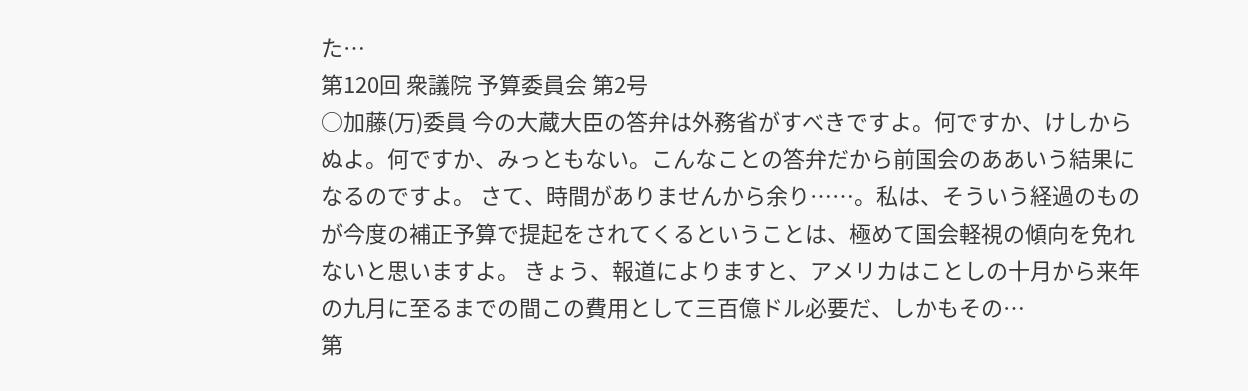た…
第120回 衆議院 予算委員会 第2号
○加藤(万)委員 今の大蔵大臣の答弁は外務省がすべきですよ。何ですか、けしからぬよ。何ですか、みっともない。こんなことの答弁だから前国会のああいう結果になるのですよ。 さて、時間がありませんから余り……。私は、そういう経過のものが今度の補正予算で提起をされてくるということは、極めて国会軽視の傾向を免れないと思いますよ。 きょう、報道によりますと、アメリカはことしの十月から来年の九月に至るまでの間この費用として三百億ドル必要だ、しかもその…
第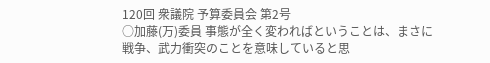120回 衆議院 予算委員会 第2号
○加藤(万)委員 事態が全く変わればということは、まさに戦争、武力衝突のことを意味していると思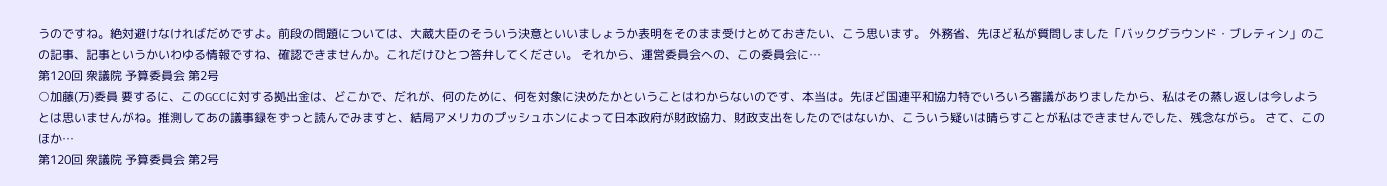うのですね。絶対避けなければだめですよ。前段の問題については、大蔵大臣のそういう決意といいましょうか表明をそのまま受けとめておきたい、こう思います。 外務省、先ほど私が質問しました「バックグラウンド・ブレティン」のこの記事、記事というかいわゆる情報ですね、確認できませんか。これだけひとつ答弁してください。 それから、運営委員会への、この委員会に…
第120回 衆議院 予算委員会 第2号
○加藤(万)委員 要するに、このGCCに対する拠出金は、どこかで、だれが、何のために、何を対象に決めたかということはわからないのです、本当は。先ほど国連平和協力特でいろいろ審議がありましたから、私はその蒸し返しは今しようとは思いませんがね。推測してあの議事録をずっと読んでみますと、結局アメリカのプッシュホンによって日本政府が財政協力、財政支出をしたのではないか、こういう疑いは晴らすことが私はできませんでした、残念ながら。 さて、このほか…
第120回 衆議院 予算委員会 第2号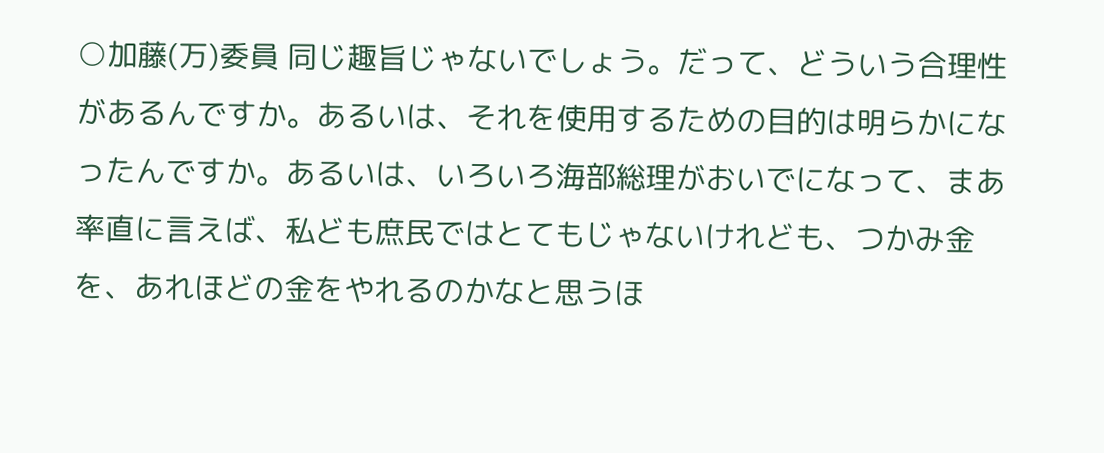○加藤(万)委員 同じ趣旨じゃないでしょう。だって、どういう合理性があるんですか。あるいは、それを使用するための目的は明らかになったんですか。あるいは、いろいろ海部総理がおいでになって、まあ率直に言えば、私ども庶民ではとてもじゃないけれども、つかみ金を、あれほどの金をやれるのかなと思うほ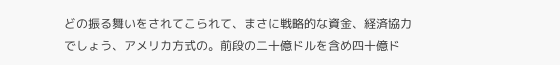どの振る舞いをされてこられて、まさに戦略的な資金、経済協力でしょう、アメリカ方式の。前段の二十億ドルを含め四十億ド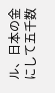ル、日本の金にして五千数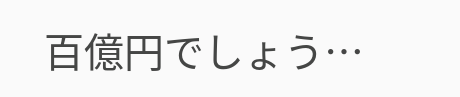百億円でしょう…